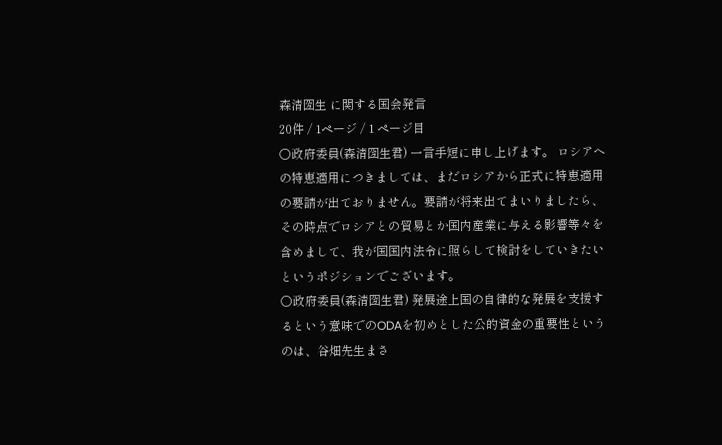森清圀生 に関する国会発言
20件 / 1ページ / 1 ページ目
○政府委員(森清圀生君) 一言手短に申し上げます。 ロシアヘの特恵適用につきましては、まだロシアから正式に特恵適用の要請が出ておりません。要請が将来出てまいりましたら、その時点でロシアとの貿易とか国内産業に与える影響等々を含めまして、我が国国内法令に照らして検討をしていきたいというポジションでございます。
○政府委員(森清圀生君) 発展途上国の自律的な発展を支援するという意味でのODAを初めとした公的資金の重要性というのは、谷畑先生まさ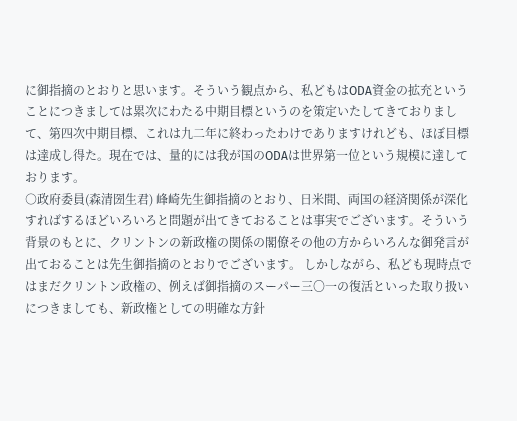に御指摘のとおりと思います。そういう観点から、私どもはODA資金の拡充ということにつきましては累次にわたる中期目標というのを策定いたしてきておりまして、第四次中期目標、これは九二年に終わったわけでありますけれども、ほぼ目標は達成し得た。現在では、量的には我が国のODAは世界第一位という規模に達しております。
○政府委員(森清圀生君) 峰崎先生御指摘のとおり、日米間、両国の経済関係が深化すればするほどいろいろと問題が出てきておることは事実でございます。そういう背景のもとに、クリントンの新政権の関係の閣僚その他の方からいろんな御発言が出ておることは先生御指摘のとおりでございます。 しかしながら、私ども現時点ではまだクリントン政権の、例えば御指摘のスーパー三〇一の復活といった取り扱いにつきましても、新政権としての明確な方針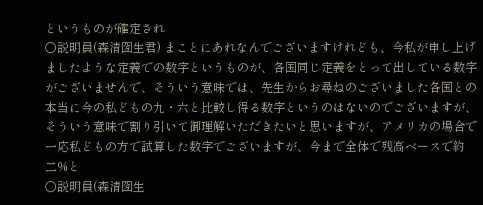というものが確定され
○説明員(森清圀生君) まことにあれなんでございますけれども、今私が申し上げましたような定義での数字というものが、各国同じ定義をとって出している数字がございませんで、そういう意味では、先生からお尋ねのございました各国との本当に今の私どもの九・六と比較し得る数字というのはないのでございますが、そういう意味で割り引いて御理解いただきたいと思いますが、アメリカの場合で一応私どもの方で試算した数字でございますが、今まで全体で残高ベースで約二%と
○説明員(森清圀生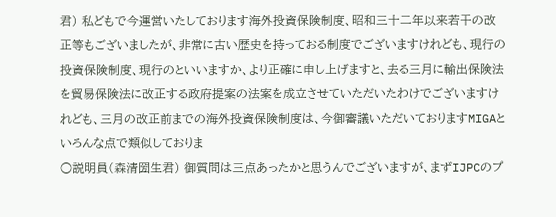君) 私どもで今運営いたしております海外投資保険制度、昭和三十二年以来若干の改正等もございましたが、非常に古い歴史を持っておる制度でございますけれども、現行の投資保険制度、現行のといいますか、より正確に申し上げますと、去る三月に輸出保険法を貿易保険法に改正する政府提案の法案を成立させていただいたわけでございますけれども、三月の改正前までの海外投資保険制度は、今御審議いただいておりますMIGAといろんな点で類似しておりま
○説明員(森清圀生君) 御質問は三点あったかと思うんでございますが、まずIJPCのプ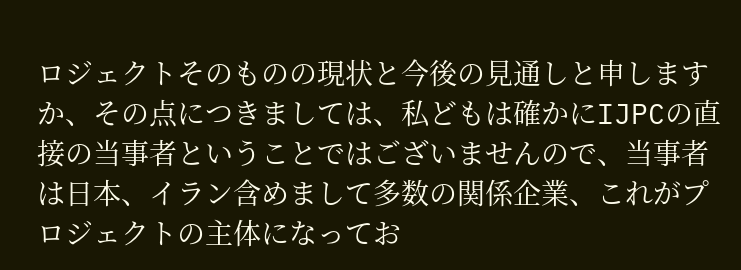ロジェクトそのものの現状と今後の見通しと申しますか、その点につきましては、私どもは確かにIJPCの直接の当事者ということではございませんので、当事者は日本、イラン含めまして多数の関係企業、これがプロジェクトの主体になってお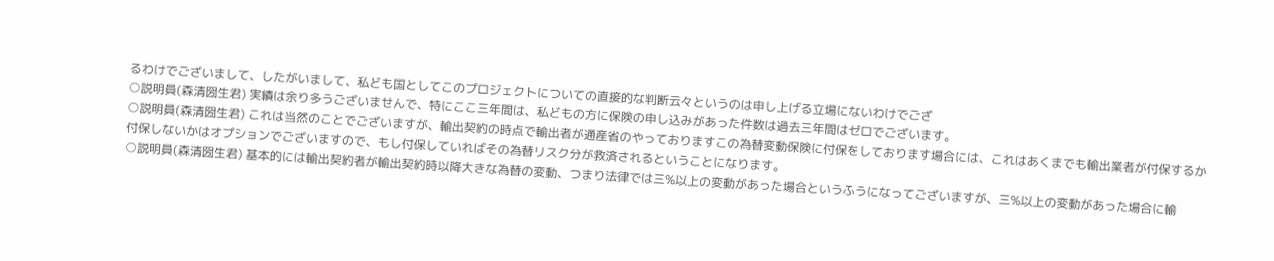るわけでございまして、したがいまして、私ども国としてこのプロジェクトについての直接的な判断云々というのは申し上げる立場にないわけでござ
○説明員(森清圀生君) 実績は余り多うございませんで、特にここ三年間は、私どもの方に保険の申し込みがあった件数は過去三年間はゼロでございます。
○説明員(森清圀生君) これは当然のことでございますが、輸出契約の時点で輸出者が通産省のやっておりますこの為替変動保険に付保をしております場合には、これはあくまでも輸出業者が付保するか付保しないかはオプションでございますので、もし付保していればその為替リスク分が救済されるということになります。
○説明員(森清圀生君) 基本的には輸出契約者が輸出契約時以降大きな為替の変動、つまり法律では三%以上の変動があった場合というふうになってございますが、三%以上の変動があった場合に輸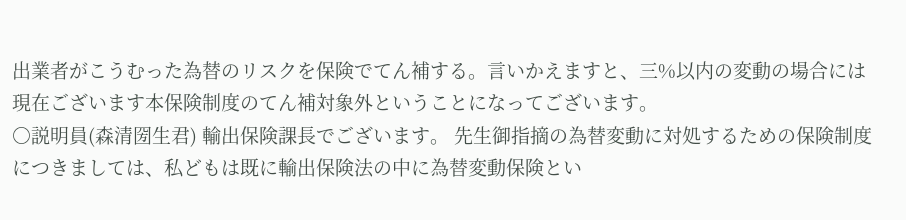出業者がこうむった為替のリスクを保険でてん補する。言いかえますと、三%以内の変動の場合には現在ございます本保険制度のてん補対象外ということになってございます。
○説明員(森清圀生君) 輸出保険課長でございます。 先生御指摘の為替変動に対処するための保険制度につきましては、私どもは既に輸出保険法の中に為替変動保険とい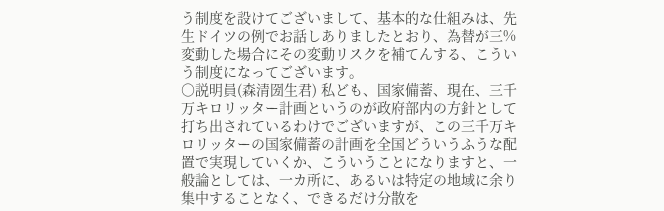う制度を設けてございまして、基本的な仕組みは、先生ドイツの例でお話しありましたとおり、為替が三%変動した場合にその変動リスクを補てんする、こういう制度になってございます。
○説明員(森清圀生君) 私ども、国家備蓄、現在、三千万キロリッター計画というのが政府部内の方針として打ち出されているわけでございますが、この三千万キロリッターの国家備蓄の計画を全国どういうふうな配置で実現していくか、こういうことになりますと、一般論としては、一カ所に、あるいは特定の地域に余り集中することなく、できるだけ分散を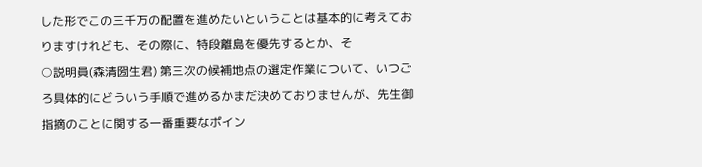した形でこの三千万の配置を進めたいということは基本的に考えておりますけれども、その際に、特段離島を優先するとか、そ
○説明員(森清圀生君) 第三次の候補地点の選定作業について、いつごろ具体的にどういう手順で進めるかまだ決めておりませんが、先生御指摘のことに関する一番重要なポイン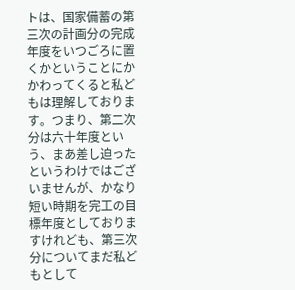トは、国家備蓄の第三次の計画分の完成年度をいつごろに置くかということにかかわってくると私どもは理解しております。つまり、第二次分は六十年度という、まあ差し迫ったというわけではございませんが、かなり短い時期を完工の目標年度としておりますけれども、第三次分についてまだ私どもとして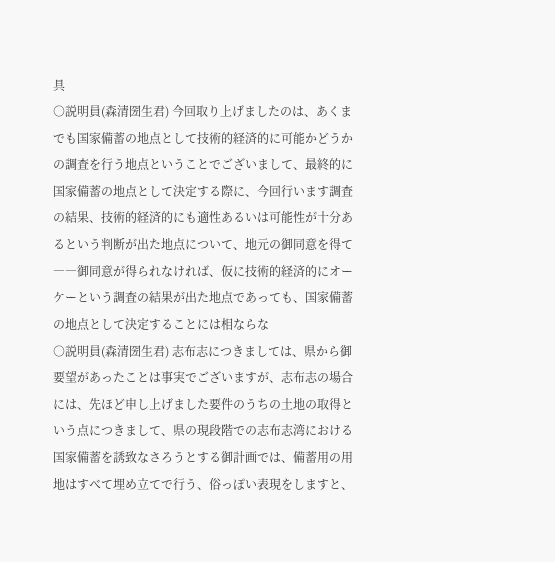具
○説明員(森清圀生君) 今回取り上げましたのは、あくまでも国家備蓄の地点として技術的経済的に可能かどうかの調査を行う地点ということでございまして、最終的に国家備蓄の地点として決定する際に、今回行います調査の結果、技術的経済的にも適性あるいは可能性が十分あるという判断が出た地点について、地元の御同意を得て――御同意が得られなければ、仮に技術的経済的にオーケーという調査の結果が出た地点であっても、国家備蓄の地点として決定することには相ならな
○説明員(森清圀生君) 志布志につきましては、県から御要望があったことは事実でございますが、志布志の場合には、先ほど申し上げました要件のうちの土地の取得という点につきまして、県の現段階での志布志湾における国家備蓄を誘致なさろうとする御計画では、備蓄用の用地はすべて埋め立てで行う、俗っぽい表現をしますと、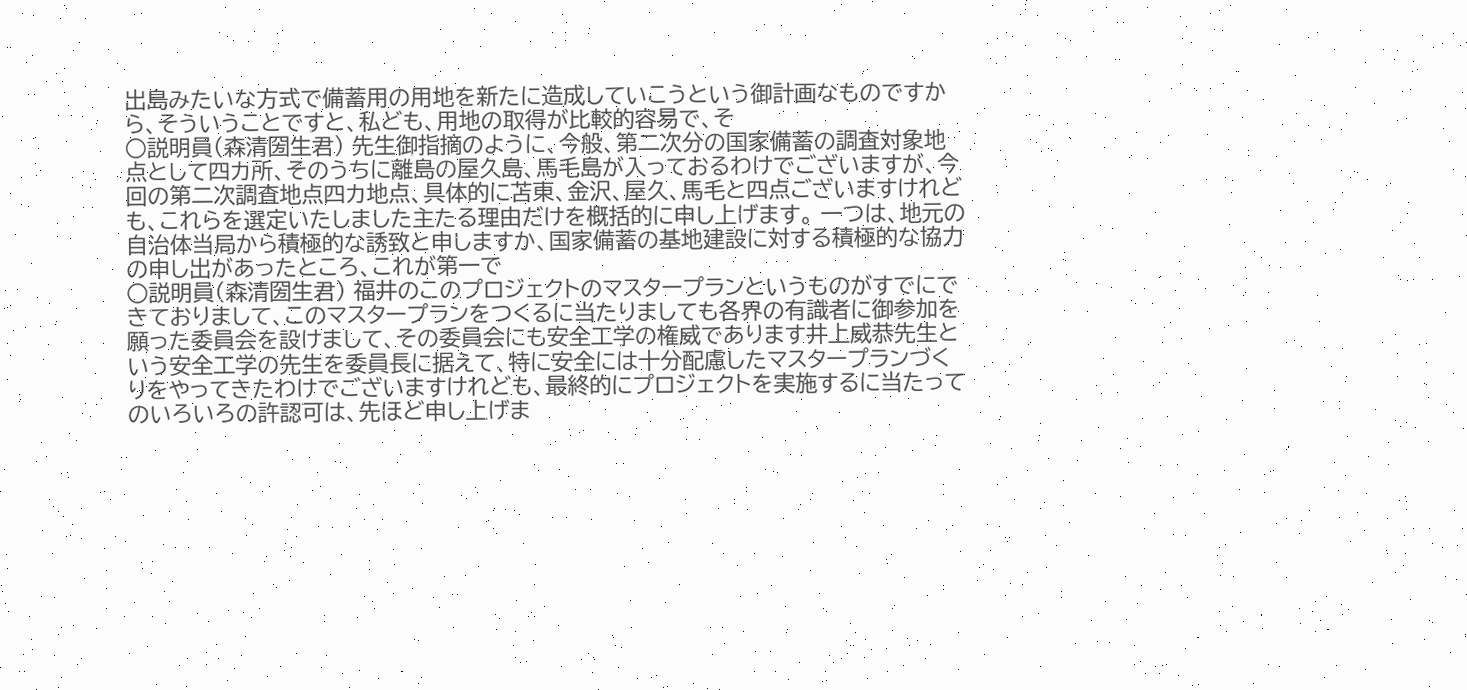出島みたいな方式で備蓄用の用地を新たに造成していこうという御計画なものですから、そういうことですと、私ども、用地の取得が比較的容易で、そ
○説明員(森清圀生君) 先生御指摘のように、今般、第二次分の国家備蓄の調査対象地点として四カ所、そのうちに離島の屋久島、馬毛島が入っておるわけでございますが、今回の第二次調査地点四カ地点、具体的に苫東、金沢、屋久、馬毛と四点ございますけれども、これらを選定いたしました主たる理由だけを概括的に申し上げます。 一つは、地元の自治体当局から積極的な誘致と申しますか、国家備蓄の基地建設に対する積極的な協力の申し出があったところ、これが第一で
○説明員(森清圀生君) 福井のこのプロジェクトのマスタープランというものがすでにできておりまして、このマスタープランをつくるに当たりましても各界の有識者に御参加を願った委員会を設けまして、その委員会にも安全工学の権威であります井上威恭先生という安全工学の先生を委員長に据えて、特に安全には十分配慮したマスタープランづくりをやってきたわけでございますけれども、最終的にプロジェクトを実施するに当たってのいろいろの許認可は、先ほど申し上げま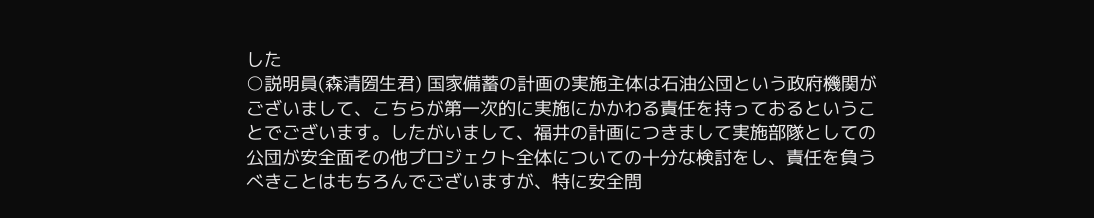した
○説明員(森清圀生君) 国家備蓄の計画の実施主体は石油公団という政府機関がございまして、こちらが第一次的に実施にかかわる責任を持っておるということでございます。したがいまして、福井の計画につきまして実施部隊としての公団が安全面その他プロジェクト全体についての十分な検討をし、責任を負うべきことはもちろんでございますが、特に安全問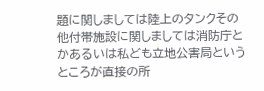題に関しましては陸上のタンクその他付帯施設に関しましては消防庁とかあるいは私ども立地公害局というところが直接の所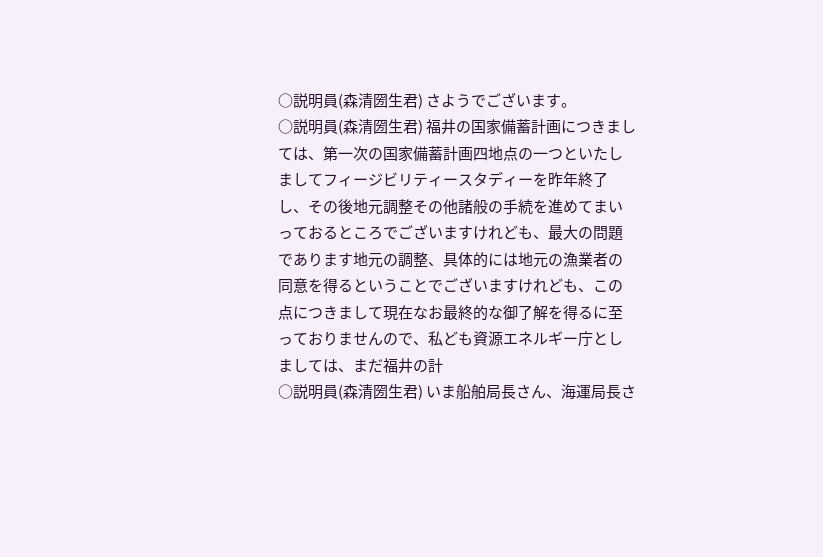○説明員(森清圀生君) さようでございます。
○説明員(森清圀生君) 福井の国家備蓄計画につきましては、第一次の国家備蓄計画四地点の一つといたしましてフィージビリティースタディーを昨年終了し、その後地元調整その他諸般の手続を進めてまいっておるところでございますけれども、最大の問題であります地元の調整、具体的には地元の漁業者の同意を得るということでございますけれども、この点につきまして現在なお最終的な御了解を得るに至っておりませんので、私ども資源エネルギー庁としましては、まだ福井の計
○説明員(森清圀生君) いま船舶局長さん、海運局長さ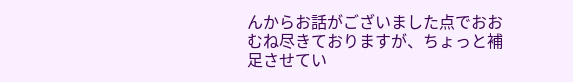んからお話がございました点でおおむね尽きておりますが、ちょっと補足させてい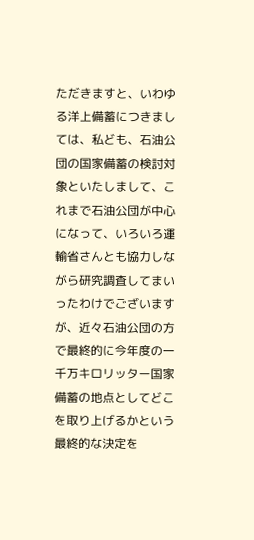ただきますと、いわゆる洋上備蓄につきましては、私ども、石油公団の国家備蓄の検討対象といたしまして、これまで石油公団が中心になって、いろいろ運輸省さんとも協力しながら研究調査してまいったわけでございますが、近々石油公団の方で最終的に今年度の一千万キロリッター国家備蓄の地点としてどこを取り上げるかという最終的な決定を